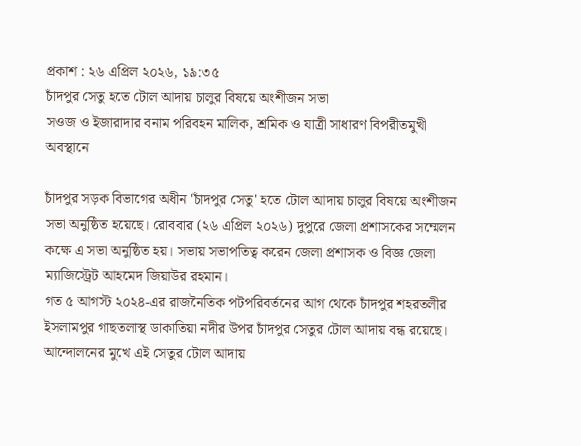প্রকাশ : ২৬ এপ্রিল ২০২৬, ১৯:৩৫
চাঁদপুর সেতু হতে টোল আদায় চালুর বিষয়ে অংশীজন সভা
সওজ ও ইজারাদার বনাম পরিবহন মালিক, শ্রমিক ও যাত্রী সাধারণ বিপরীতমুখী অবস্থানে

চাঁদপুর সড়ক বিভাগের অধীন 'চাঁদপুর সেতু' হতে টোল আদায় চালুর বিষয়ে অংশীজন সভা অনুষ্ঠিত হয়েছে। রোববার (২৬ এপ্রিল ২০২৬) দুপুরে জেলা প্রশাসকের সম্মেলন কক্ষে এ সভা অনুষ্ঠিত হয়। সভায় সভাপতিত্ব করেন জেলা প্রশাসক ও বিজ্ঞ জেলা ম্যাজিস্ট্রেট আহমেদ জিয়াউর রহমান।
গত ৫ আগস্ট ২০২৪-এর রাজনৈতিক পটপরিবর্তনের আগ থেকে চাঁদপুর শহরতলীর ইসলামপুর গাছতলাস্থ ডাকাতিয়া নদীর উপর চাঁদপুর সেতুর টোল আদায় বন্ধ রয়েছে। আন্দোলনের মুখে এই সেতুর টোল আদায়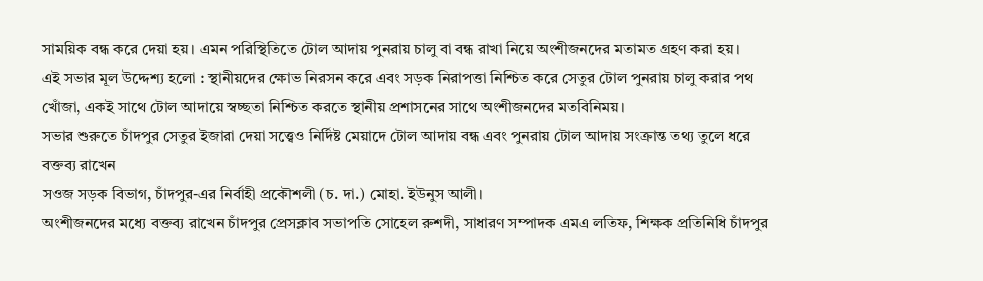সাময়িক বন্ধ করে দেয়া হয়। এমন পরিস্থিতিতে টোল আদায় পুনরায় চালু বা বন্ধ রাখা নিয়ে অংশীজনদের মতামত গ্রহণ করা হয়।
এই সভার মূল উদ্দেশ্য হলো : স্থানীয়দের ক্ষোভ নিরসন করে এবং সড়ক নিরাপত্তা নিশ্চিত করে সেতুর টোল পুনরায় চালু করার পথ খোঁজা, একই সাথে টোল আদায়ে স্বচ্ছতা নিশ্চিত করতে স্থানীয় প্রশাসনের সাথে অংশীজনদের মতবিনিময়।
সভার শুরুতে চাঁদপুর সেতুর ইজারা দেয়া সত্ত্বেও নির্দিষ্ট মেয়াদে টোল আদায় বন্ধ এবং পুনরায় টোল আদায় সংক্রান্ত তথ্য তুলে ধরে বক্তব্য রাখেন
সওজ সড়ক বিভাগ, চাঁদপুর-এর নির্বাহী প্রকৌশলী (চ. দা.) মোহা. ইউনুস আলী।
অংশীজনদের মধ্যে বক্তব্য রাখেন চাঁদপুর প্রেসক্লাব সভাপতি সোহেল রুশদী, সাধারণ সম্পাদক এমএ লতিফ, শিক্ষক প্রতিনিধি চাঁদপুর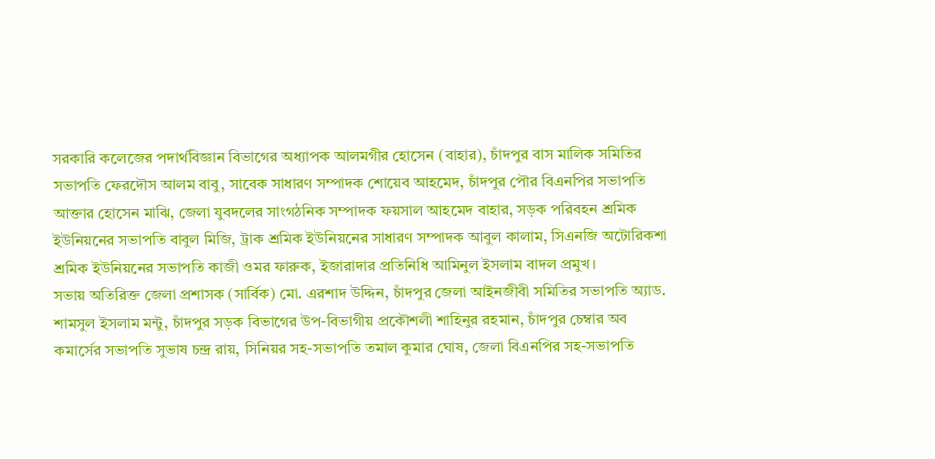সরকারি কলেজের পদার্থবিজ্ঞান বিভাগের অধ্যাপক আলমগীর হোসেন (বাহার), চাঁদপুর বাস মালিক সমিতির সভাপতি ফেরদৌস আলম বাবু, সাবেক সাধারণ সম্পাদক শোয়েব আহমেদ, চাঁদপুর পৌর বিএনপির সভাপতি আক্তার হোসেন মাঝি, জেলা যুবদলের সাংগঠনিক সম্পাদক ফয়সাল আহমেদ বাহার, সড়ক পরিবহন শ্রমিক ইউনিয়নের সভাপতি বাবুল মিজি, ট্রাক শ্রমিক ইউনিয়নের সাধারণ সম্পাদক আবুল কালাম, সিএনজি অটোরিকশা শ্রমিক ইউনিয়নের সভাপতি কাজী ওমর ফারুক, ইজারাদার প্রতিনিধি আমিনুল ইসলাম বাদল প্রমুখ।
সভায় অতিরিক্ত জেলা প্রশাসক (সার্বিক) মো. এরশাদ উদ্দিন, চাঁদপুর জেলা আইনজীবী সমিতির সভাপতি অ্যাড. শামসুল ইসলাম মন্টু, চাঁদপুর সড়ক বিভাগের উপ-বিভাগীয় প্রকৌশলী শাহিনুর রহমান, চাঁদপুর চেম্বার অব কমার্সের সভাপতি সুভাষ চন্দ্র রায়, সিনিয়র সহ-সভাপতি তমাল কুমার ঘোষ, জেলা বিএনপির সহ-সভাপতি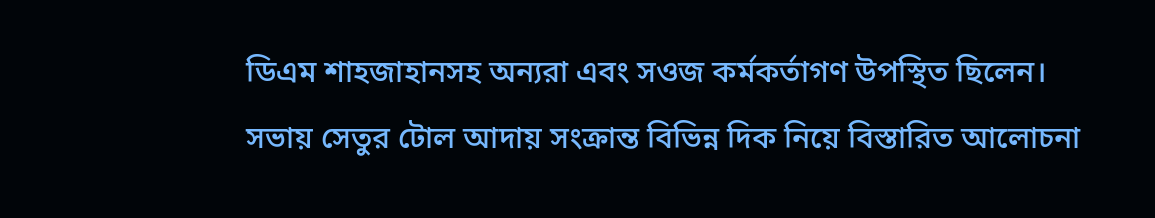ডিএম শাহজাহানসহ অন্যরা এবং সওজ কর্মকর্তাগণ উপস্থিত ছিলেন।
সভায় সেতুর টোল আদায় সংক্রান্ত বিভিন্ন দিক নিয়ে বিস্তারিত আলোচনা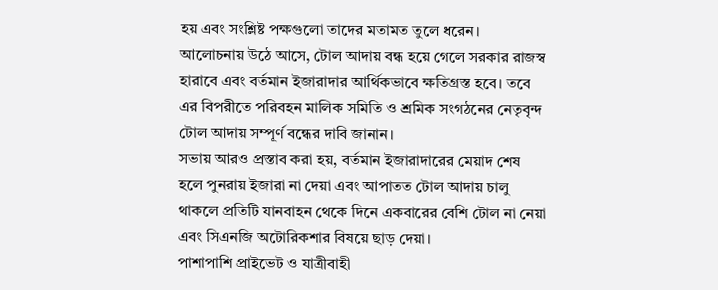হয় এবং সংশ্লিষ্ট পক্ষগুলো তাদের মতামত তুলে ধরেন।
আলোচনায় উঠে আসে, টোল আদায় বন্ধ হয়ে গেলে সরকার রাজস্ব হারাবে এবং বর্তমান ইজারাদার আর্থিকভাবে ক্ষতিগ্রস্ত হবে। তবে এর বিপরীতে পরিবহন মালিক সমিতি ও শ্রমিক সংগঠনের নেতৃবৃন্দ টোল আদায় সম্পূর্ণ বন্ধের দাবি জানান।
সভায় আরও প্রস্তাব করা হয়, বর্তমান ইজারাদারের মেয়াদ শেষ হলে পুনরায় ইজারা না দেয়া এবং আপাতত টোল আদায় চালু থাকলে প্রতিটি যানবাহন থেকে দিনে একবারের বেশি টোল না নেয়া এবং সিএনজি অটোরিকশার বিষয়ে ছাড় দেয়া।
পাশাপাশি প্রাইভেট ও যাত্রীবাহী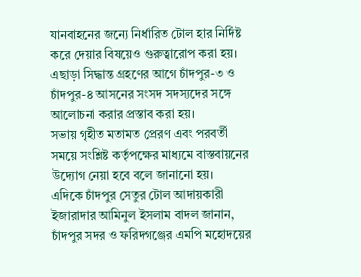যানবাহনের জন্যে নির্ধারিত টোল হার নির্দিষ্ট করে দেয়ার বিষয়েও গুরুত্বারোপ করা হয়। এছাড়া সিদ্ধান্ত গ্রহণের আগে চাঁদপুর-৩ ও চাঁদপুর-৪ আসনের সংসদ সদস্যদের সঙ্গে আলোচনা করার প্রস্তাব করা হয়।
সভায় গৃহীত মতামত প্রেরণ এবং পরবর্তী সময়ে সংশ্লিষ্ট কর্তৃপক্ষের মাধ্যমে বাস্তবায়নের উদ্যোগ নেয়া হবে বলে জানানো হয়।
এদিকে চাঁদপুর সেতুর টোল আদায়কারী ইজারাদার আমিনুল ইসলাম বাদল জানান, চাঁদপুর সদর ও ফরিদগঞ্জের এমপি মহোদয়ের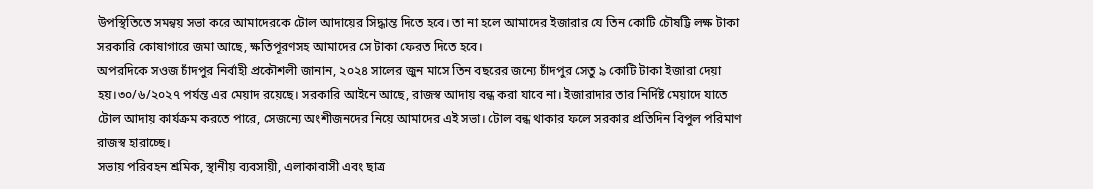উপস্থিতিতে সমন্বয় সভা করে আমাদেরকে টোল আদায়ের সিদ্ধান্ত দিতে হবে। তা না হলে আমাদের ইজারার যে তিন কোটি চৌষট্টি লক্ষ টাকা সরকারি কোষাগারে জমা আছে, ক্ষতিপূরণসহ আমাদের সে টাকা ফেরত দিতে হবে।
অপরদিকে সওজ চাঁদপুর নির্বাহী প্রকৌশলী জানান, ২০২৪ সালের জুন মাসে তিন বছরের জন্যে চাঁদপুর সেতু ৯ কোটি টাকা ইজারা দেয়া হয়।৩০/৬/২০২৭ পর্যন্ত এর মেয়াদ রয়েছে। সরকারি আইনে আছে, রাজস্ব আদায় বন্ধ করা যাবে না। ইজারাদার তার নির্দিষ্ট মেয়াদে যাতে টোল আদায় কার্যক্রম করতে পারে, সেজন্যে অংশীজনদের নিয়ে আমাদের এই সভা। টোল বন্ধ থাকার ফলে সরকার প্রতিদিন বিপুল পরিমাণ রাজস্ব হারাচ্ছে।
সভায় পরিবহন শ্রমিক, স্থানীয় ব্যবসায়ী, এলাকাবাসী এবং ছাত্র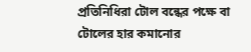প্রতিনিধিরা টোল বন্ধের পক্ষে বা টোলের হার কমানোর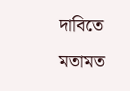দাবিতে মতামত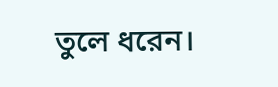তুলে ধরেন।